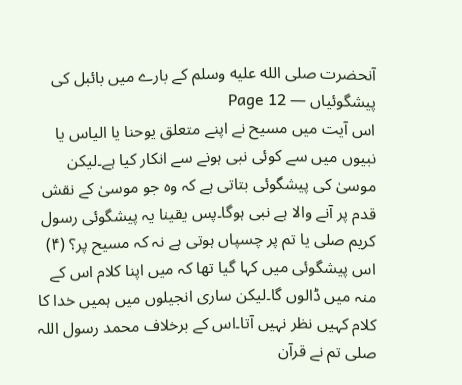آنحضرت صلى الله عليه وسلم کے بارے میں بائبل کی پیشگوئیاں — Page 12
اس آیت میں مسیح نے اپنے متعلق یوحنا یا الیاس یا نبیوں میں سے کوئی نبی ہونے سے انکار کیا ہے۔لیکن موسیٰ کی پیشگوئی بتاتی ہے کہ وہ جو موسیٰ کے نقش قدم پر آنے والا ہے نبی ہوگا۔پس یقینا یہ پیشگوئی رسول کریم صلی یا تم پر چسپاں ہوتی ہے نہ کہ مسیح پر؟ (۴) اس پیشگوئی میں کہا گیا تھا کہ میں اپنا کلام اس کے منہ میں ڈالوں گا۔لیکن ساری انجیلوں میں ہمیں خدا کا کلام کہیں نظر نہیں آتا۔اس کے برخلاف محمد رسول اللہ صلی تم نے قرآن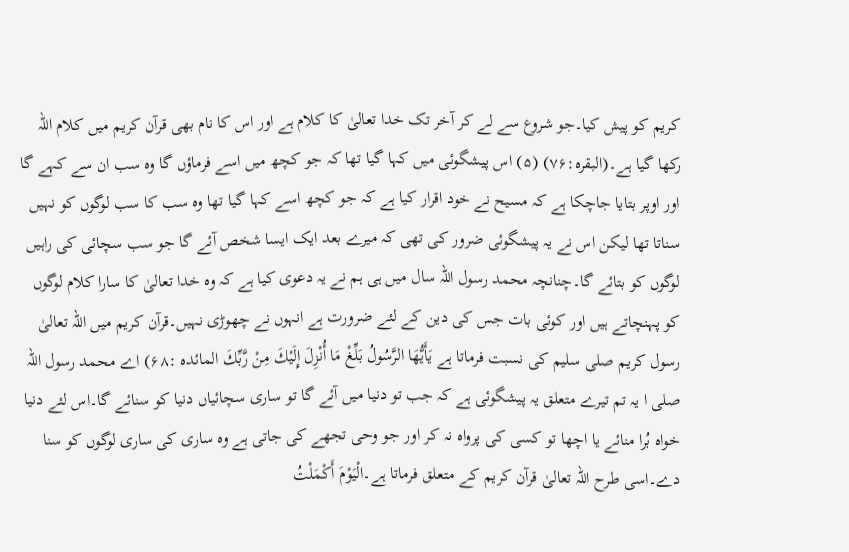کریم کو پیش کیا۔جو شروع سے لے کر آخر تک خدا تعالیٰ کا کلام ہے اور اس کا نام بھی قرآن کریم میں کلام اللہ رکھا گیا ہے۔(البقرہ:۷۶) (۵) اس پیشگوئی میں کہا گیا تھا کہ جو کچھ میں اسے فرماؤں گا وہ سب ان سے کہے گا اور اوپر بتایا جاچکا ہے کہ مسیح نے خود اقرار کیا ہے کہ جو کچھ اسے کہا گیا تھا وہ سب کا سب لوگوں کو نہیں سناتا تھا لیکن اس نے یہ پیشگوئی ضرور کی تھی کہ میرے بعد ایک ایسا شخص آئے گا جو سب سچائی کی راہیں لوگوں کو بتائے گا۔چنانچہ محمد رسول اللہ سال میں ہی ہم نے یہ دعوی کیا ہے کہ وہ خدا تعالیٰ کا سارا کلام لوگوں کو پہنچاتے ہیں اور کوئی بات جس کی دین کے لئے ضرورت ہے انہوں نے چھوڑی نہیں۔قرآن کریم میں اللہ تعالیٰ رسول کریم صلی سلیم کی نسبت فرماتا ہے يَأَيُّهَا الرَّسُولُ بَلِّغْ مَا أُنْزِلَ إِلَيْكَ مِنْ رَّبِّكَ المائده :۶۸) اے محمد رسول اللہ صلی ا یہ تم تیرے متعلق یہ پیشگوئی ہے کہ جب تو دنیا میں آئے گا تو ساری سچائیاں دنیا کو سنائے گا۔اس لئے دنیا خواہ بُرا منائے یا اچھا تو کسی کی پرواہ نہ کر اور جو وحی تجھے کی جاتی ہے وہ ساری کی ساری لوگوں کو سنا دے۔اسی طرح اللہ تعالیٰ قرآن کریم کے متعلق فرماتا ہے۔الْيَوْمَ أَكْمَلْتُ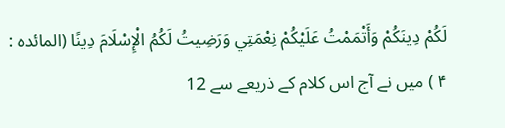لَكُمْ دِينَكُمْ وَأَتْمَمْتُ عَلَيْكُمْ نِعْمَتِي وَرَضِيتُ لَكُمُ الْإِسْلَامَ دِينًا (المائده : ۴ ) میں نے آج اس کلام کے ذریعے سے 12